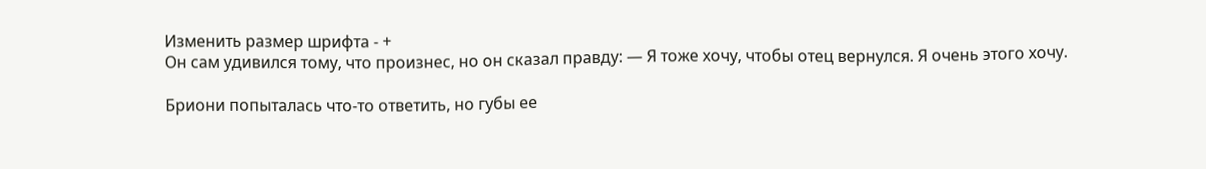Изменить размер шрифта - +
Он сам удивился тому, что произнес, но он сказал правду: — Я тоже хочу, чтобы отец вернулся. Я очень этого хочу.

Бриони попыталась что-то ответить, но губы ее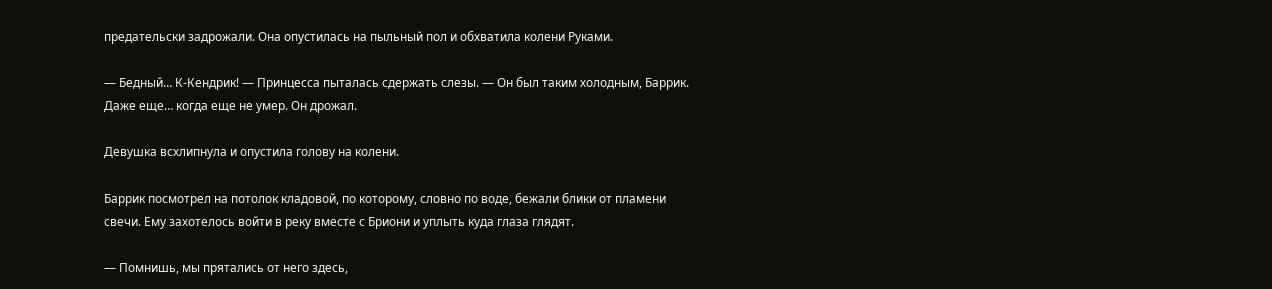предательски задрожали. Она опустилась на пыльный пол и обхватила колени Руками.

— Бедный… К-Кендрик! — Принцесса пыталась сдержать слезы. — Он был таким холодным, Баррик. Даже еще… когда еще не умер. Он дрожал.

Девушка всхлипнула и опустила голову на колени.

Баррик посмотрел на потолок кладовой, по которому, словно по воде, бежали блики от пламени свечи. Ему захотелось войти в реку вместе с Бриони и уплыть куда глаза глядят.

— Помнишь, мы прятались от него здесь,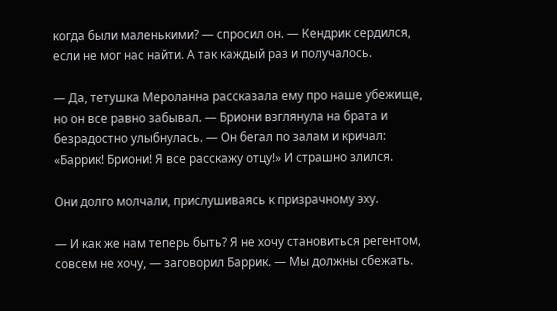когда были маленькими? — спросил он. — Кендрик сердился, если не мог нас найти. А так каждый раз и получалось.

— Да, тетушка Мероланна рассказала ему про наше убежище, но он все равно забывал. — Бриони взглянула на брата и безрадостно улыбнулась. — Он бегал по залам и кричал: «Баррик! Бриони! Я все расскажу отцу!» И страшно злился.

Они долго молчали, прислушиваясь к призрачному эху.

— И как же нам теперь быть? Я не хочу становиться регентом, совсем не хочу, — заговорил Баррик. — Мы должны сбежать.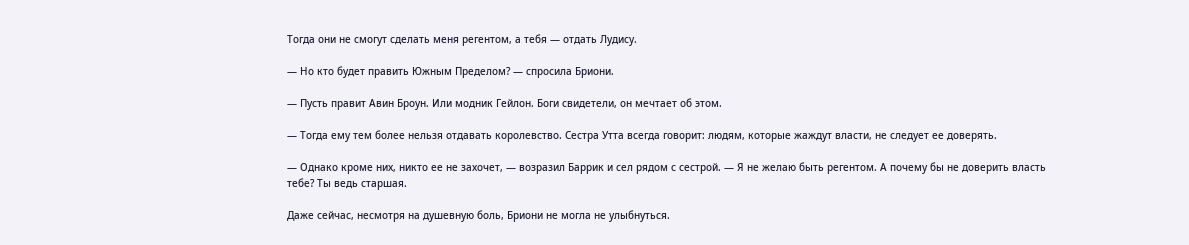Тогда они не смогут сделать меня регентом, а тебя — отдать Лудису.

— Но кто будет править Южным Пределом? — спросила Бриони.

— Пусть правит Авин Броун. Или модник Гейлон. Боги свидетели, он мечтает об этом.

— Тогда ему тем более нельзя отдавать королевство. Сестра Утта всегда говорит: людям, которые жаждут власти, не следует ее доверять.

— Однако кроме них, никто ее не захочет, — возразил Баррик и сел рядом с сестрой. — Я не желаю быть регентом. А почему бы не доверить власть тебе? Ты ведь старшая.

Даже сейчас, несмотря на душевную боль, Бриони не могла не улыбнуться.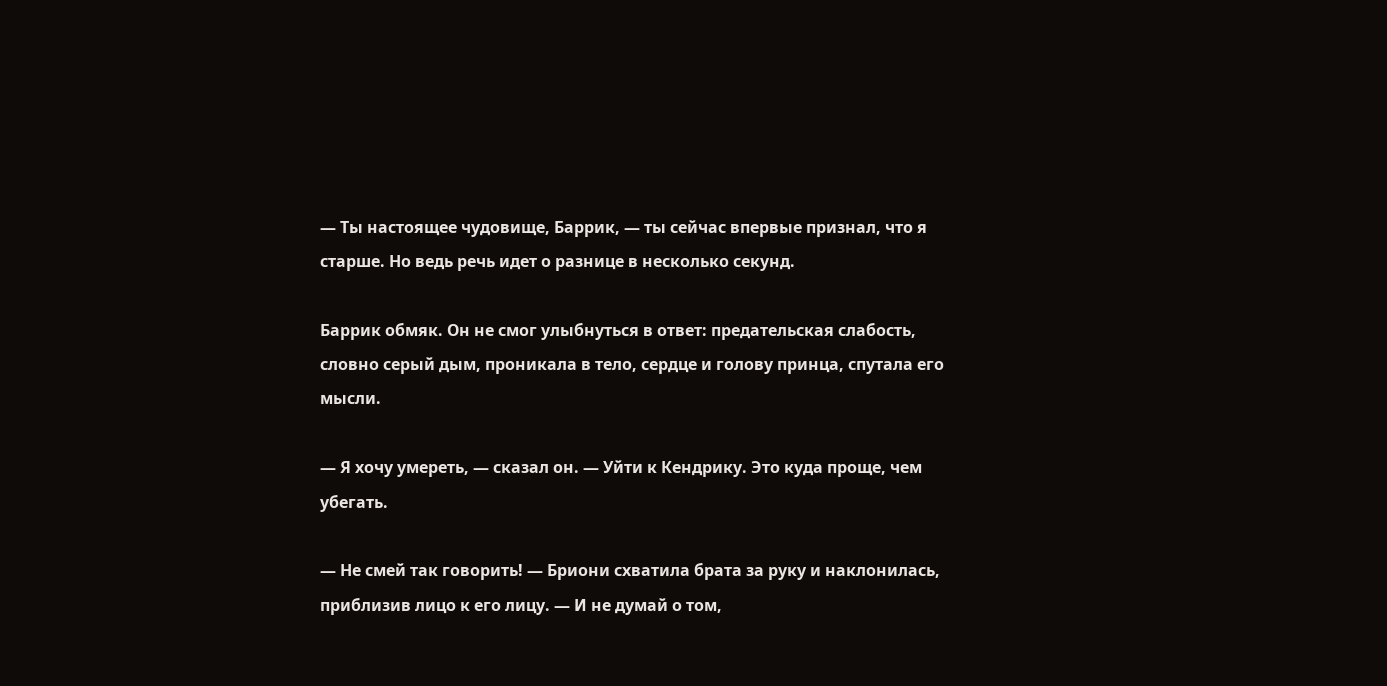— Ты настоящее чудовище, Баррик, — ты сейчас впервые признал, что я старше. Но ведь речь идет о разнице в несколько секунд.

Баррик обмяк. Он не смог улыбнуться в ответ: предательская слабость, словно серый дым, проникала в тело, сердце и голову принца, спутала его мысли.

— Я хочу умереть, — сказал он. — Уйти к Кендрику. Это куда проще, чем убегать.

— Не смей так говорить! — Бриони схватила брата за руку и наклонилась, приблизив лицо к его лицу. — И не думай о том,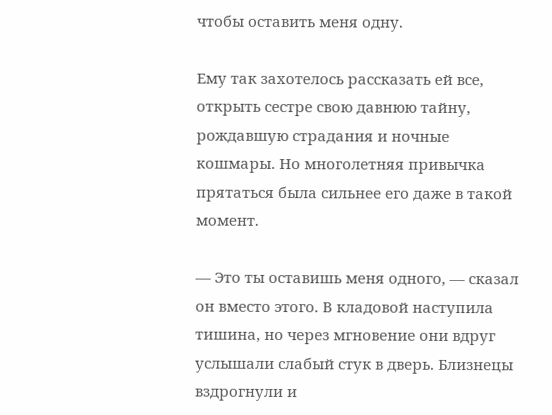чтобы оставить меня одну.

Ему так захотелось рассказать ей все, открыть сестре свою давнюю тайну, рождавшую страдания и ночные кошмары. Но многолетняя привычка прятаться была сильнее его даже в такой момент.

— Это ты оставишь меня одного, — сказал он вместо этого. В кладовой наступила тишина, но через мгновение они вдруг услышали слабый стук в дверь. Близнецы вздрогнули и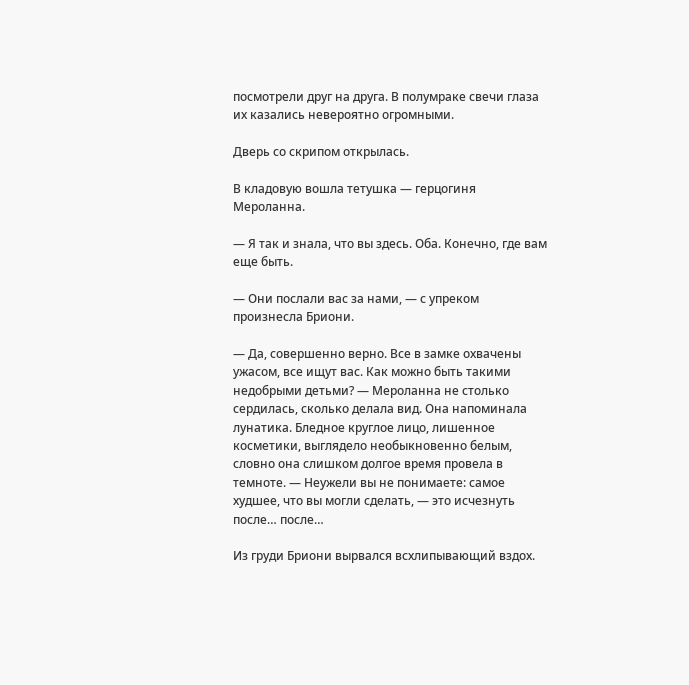посмотрели друг на друга. В полумраке свечи глаза их казались невероятно огромными.

Дверь со скрипом открылась.

В кладовую вошла тетушка — герцогиня Мероланна.

— Я так и знала, что вы здесь. Оба. Конечно, где вам еще быть.

— Они послали вас за нами, — с упреком произнесла Бриони.

— Да, совершенно верно. Все в замке охвачены ужасом, все ищут вас. Как можно быть такими недобрыми детьми? — Мероланна не столько сердилась, сколько делала вид. Она напоминала лунатика. Бледное круглое лицо, лишенное косметики, выглядело необыкновенно белым, словно она слишком долгое время провела в темноте. — Неужели вы не понимаете: самое худшее, что вы могли сделать, — это исчезнуть после… после…

Из груди Бриони вырвался всхлипывающий вздох.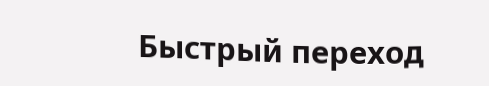Быстрый переход